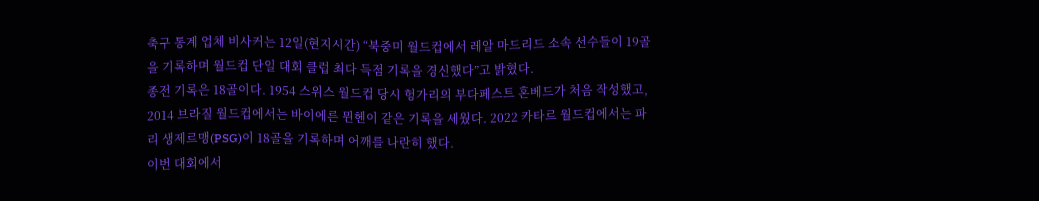축구 통계 업체 비사커는 12일(현지시간) “북중미 월드컵에서 레알 마드리드 소속 선수들이 19골을 기록하며 월드컵 단일 대회 클럽 최다 득점 기록을 경신했다”고 밝혔다.
종전 기록은 18골이다. 1954 스위스 월드컵 당시 헝가리의 부다페스트 혼베드가 처음 작성했고, 2014 브라질 월드컵에서는 바이에른 뮌헨이 같은 기록을 세웠다. 2022 카타르 월드컵에서는 파리 생제르맹(PSG)이 18골을 기록하며 어깨를 나란히 했다.
이번 대회에서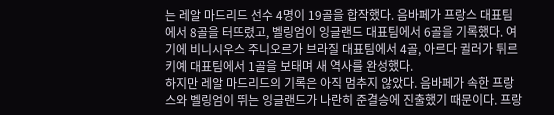는 레알 마드리드 선수 4명이 19골을 합작했다. 음바페가 프랑스 대표팀에서 8골을 터뜨렸고, 벨링엄이 잉글랜드 대표팀에서 6골을 기록했다. 여기에 비니시우스 주니오르가 브라질 대표팀에서 4골, 아르다 귈러가 튀르키예 대표팀에서 1골을 보태며 새 역사를 완성했다.
하지만 레알 마드리드의 기록은 아직 멈추지 않았다. 음바페가 속한 프랑스와 벨링엄이 뛰는 잉글랜드가 나란히 준결승에 진출했기 때문이다. 프랑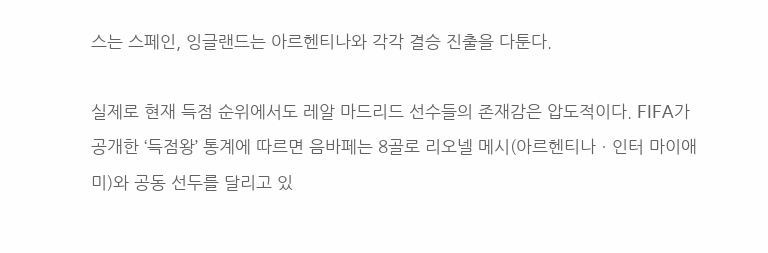스는 스페인, 잉글랜드는 아르헨티나와 각각 결승 진출을 다툰다.

실제로 현재 득점 순위에서도 레알 마드리드 선수들의 존재감은 압도적이다. FIFA가 공개한 ‘득점왕’ 통계에 따르면 음바페는 8골로 리오넬 메시(아르헨티나ㆍ인터 마이애미)와 공동 선두를 달리고 있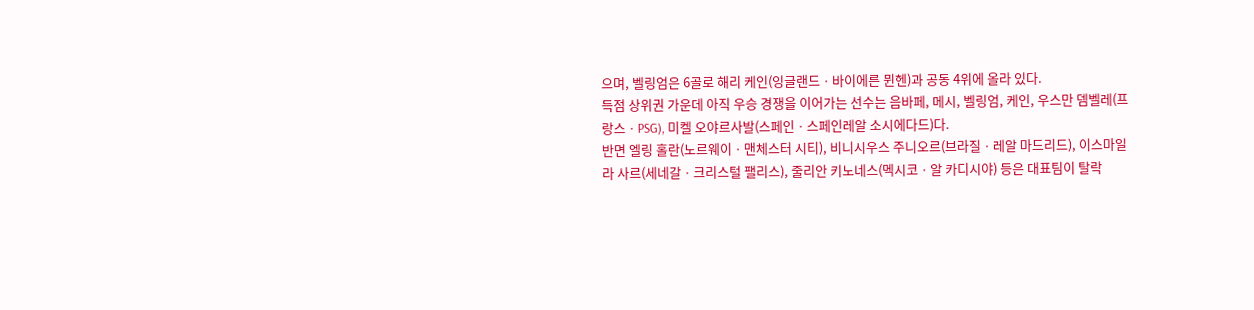으며, 벨링엄은 6골로 해리 케인(잉글랜드ㆍ바이에른 뮌헨)과 공동 4위에 올라 있다.
득점 상위권 가운데 아직 우승 경쟁을 이어가는 선수는 음바페, 메시, 벨링엄, 케인, 우스만 뎀벨레(프랑스ㆍPSG), 미켈 오야르사발(스페인ㆍ스페인레알 소시에다드)다.
반면 엘링 홀란(노르웨이ㆍ맨체스터 시티), 비니시우스 주니오르(브라질ㆍ레알 마드리드), 이스마일라 사르(세네갈ㆍ크리스털 팰리스), 줄리안 키노네스(멕시코ㆍ알 카디시야) 등은 대표팀이 탈락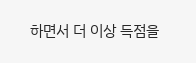하면서 더 이상 득점을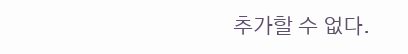추가할 수 없다.